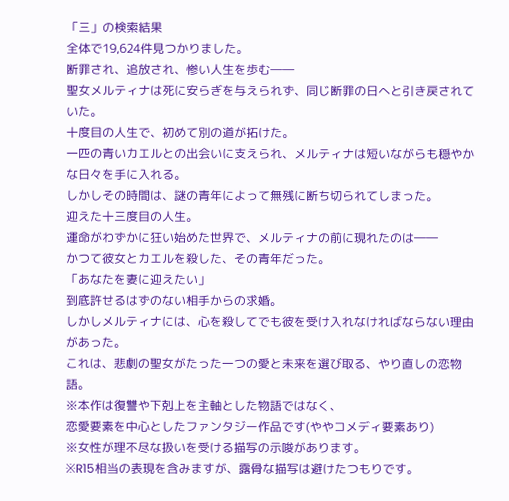「三」の検索結果
全体で19,624件見つかりました。
断罪され、追放され、惨い人生を歩む――
聖女メルティナは死に安らぎを与えられず、同じ断罪の日へと引き戻されていた。
十度目の人生で、初めて別の道が拓けた。
一匹の青いカエルとの出会いに支えられ、メルティナは短いながらも穏やかな日々を手に入れる。
しかしその時間は、謎の青年によって無残に断ち切られてしまった。
迎えた十三度目の人生。
運命がわずかに狂い始めた世界で、メルティナの前に現れたのは――
かつて彼女とカエルを殺した、その青年だった。
「あなたを妻に迎えたい」
到底許せるはずのない相手からの求婚。
しかしメルティナには、心を殺してでも彼を受け入れなければならない理由があった。
これは、悲劇の聖女がたった一つの愛と未来を選び取る、やり直しの恋物語。
※本作は復讐や下剋上を主軸とした物語ではなく、
恋愛要素を中心としたファンタジー作品です(ややコメディ要素あり)
※女性が理不尽な扱いを受ける描写の示唆があります。
※R15相当の表現を含みますが、露骨な描写は避けたつもりです。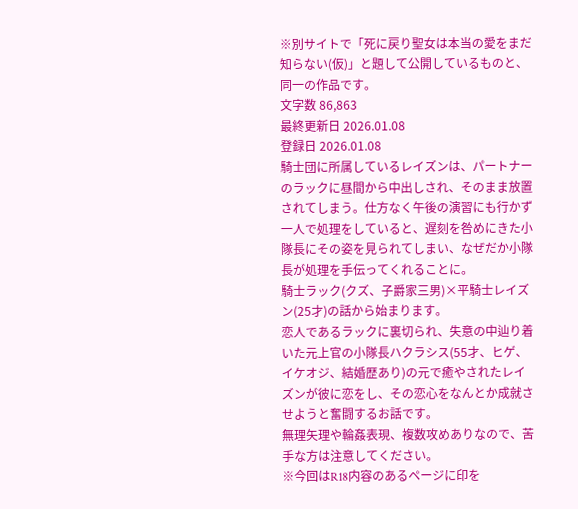※別サイトで「死に戻り聖女は本当の愛をまだ知らない(仮)」と題して公開しているものと、同一の作品です。
文字数 86,863
最終更新日 2026.01.08
登録日 2026.01.08
騎士団に所属しているレイズンは、パートナーのラックに昼間から中出しされ、そのまま放置されてしまう。仕方なく午後の演習にも行かず一人で処理をしていると、遅刻を咎めにきた小隊長にその姿を見られてしまい、なぜだか小隊長が処理を手伝ってくれることに。
騎士ラック(クズ、子爵家三男)×平騎士レイズン(25才)の話から始まります。
恋人であるラックに裏切られ、失意の中辿り着いた元上官の小隊長ハクラシス(55才、ヒゲ、イケオジ、結婚歴あり)の元で癒やされたレイズンが彼に恋をし、その恋心をなんとか成就させようと奮闘するお話です。
無理矢理や輪姦表現、複数攻めありなので、苦手な方は注意してください。
※今回はR18内容のあるページに印を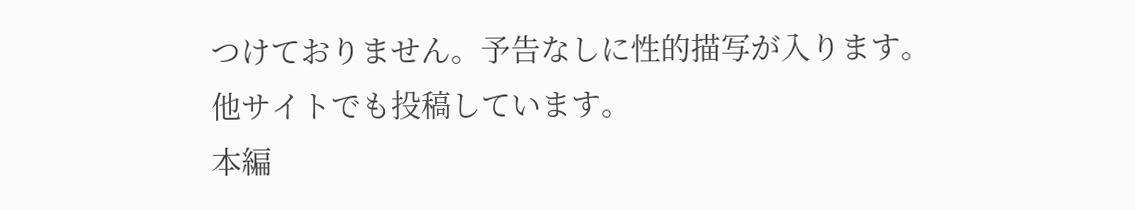つけておりません。予告なしに性的描写が入ります。
他サイトでも投稿しています。
本編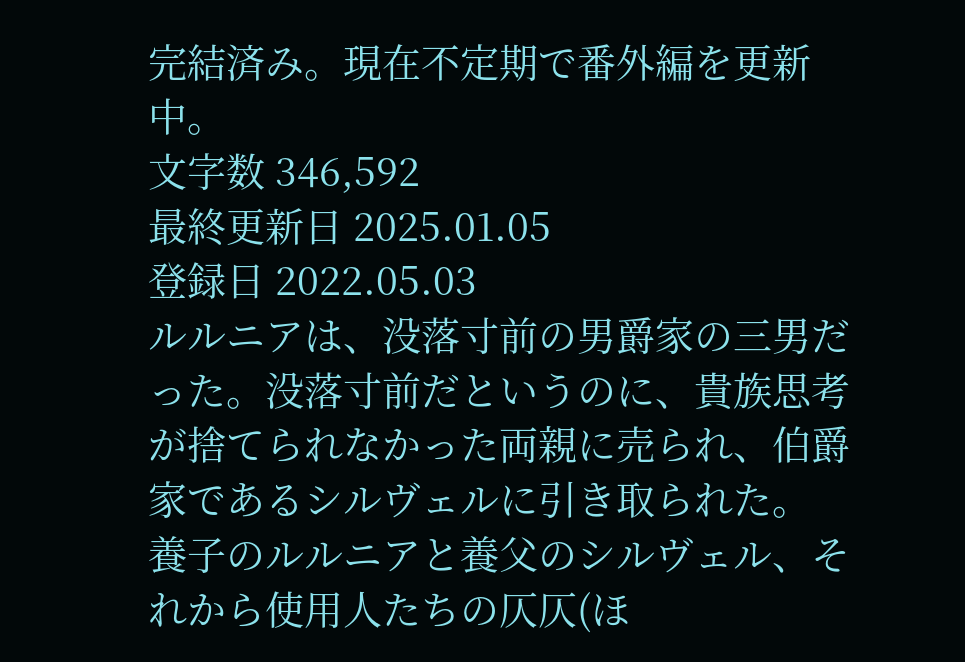完結済み。現在不定期で番外編を更新中。
文字数 346,592
最終更新日 2025.01.05
登録日 2022.05.03
ルルニアは、没落寸前の男爵家の三男だった。没落寸前だというのに、貴族思考が捨てられなかった両親に売られ、伯爵家であるシルヴェルに引き取られた。
養子のルルニアと養父のシルヴェル、それから使用人たちの仄仄(ほ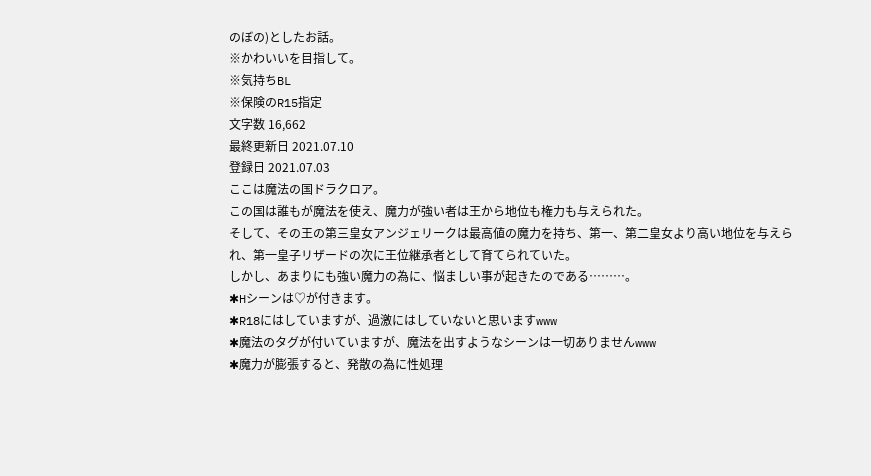のぼの)としたお話。
※かわいいを目指して。
※気持ちBL
※保険のR15指定
文字数 16,662
最終更新日 2021.07.10
登録日 2021.07.03
ここは魔法の国ドラクロア。
この国は誰もが魔法を使え、魔力が強い者は王から地位も権力も与えられた。
そして、その王の第三皇女アンジェリークは最高値の魔力を持ち、第一、第二皇女より高い地位を与えられ、第一皇子リザードの次に王位継承者として育てられていた。
しかし、あまりにも強い魔力の為に、悩ましい事が起きたのである………。
✱Hシーンは♡が付きます。
✱R18にはしていますが、過激にはしていないと思いますwww
✱魔法のタグが付いていますが、魔法を出すようなシーンは一切ありませんwww
✱魔力が膨張すると、発散の為に性処理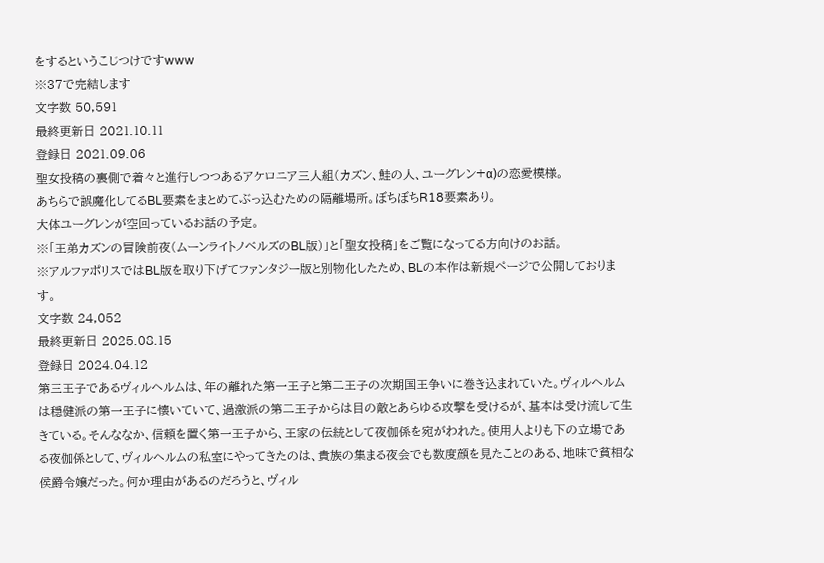をするというこじつけですwww
※37で完結します
文字数 50,591
最終更新日 2021.10.11
登録日 2021.09.06
聖女投稿の裏側で着々と進行しつつあるアケロニア三人組(カズン、鮭の人、ユーグレン+α)の恋愛模様。
あちらで誤魔化してるBL要素をまとめてぶっ込むための隔離場所。ぼちぼちR18要素あり。
大体ユーグレンが空回っているお話の予定。
※「王弟カズンの冒険前夜(ムーンライトノベルズのBL版)」と「聖女投稿」をご覧になってる方向けのお話。
※アルファポリスではBL版を取り下げてファンタジー版と別物化したため、BLの本作は新規ページで公開しております。
文字数 24,052
最終更新日 2025.08.15
登録日 2024.04.12
第三王子であるヴィルヘルムは、年の離れた第一王子と第二王子の次期国王争いに巻き込まれていた。ヴィルヘルムは穏健派の第一王子に懐いていて、過激派の第二王子からは目の敵とあらゆる攻撃を受けるが、基本は受け流して生きている。そんななか、信頼を置く第一王子から、王家の伝統として夜伽係を宛がわれた。使用人よりも下の立場である夜伽係として、ヴィルヘルムの私室にやってきたのは、貴族の集まる夜会でも数度顔を見たことのある、地味で貧相な侯爵令嬢だった。何か理由があるのだろうと、ヴィル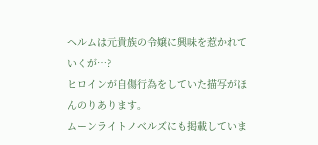ヘルムは元貴族の令嬢に興味を惹かれていくが…?
ヒロインが自傷行為をしていた描写がほんのりあります。
ムーンライトノベルズにも掲載していま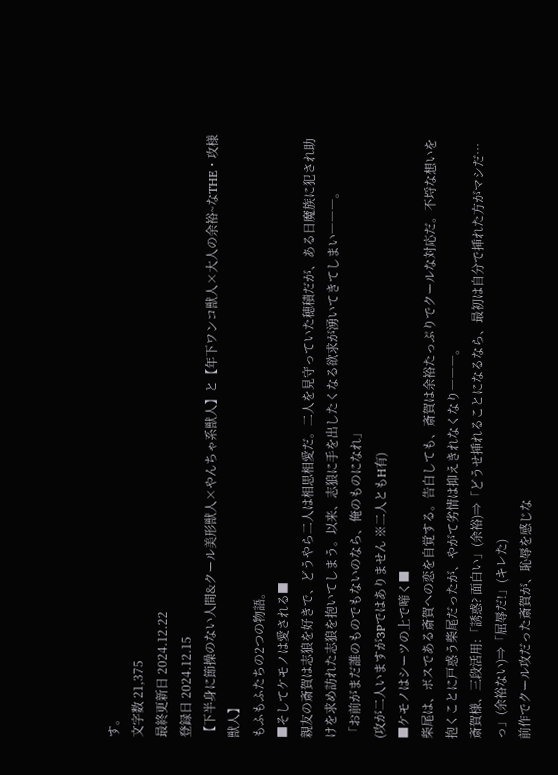す。
文字数 21,375
最終更新日 2024.12.22
登録日 2024.12.15
【下半身に節操のない人間&クール美形獣人×やんちゃ系獣人】と【年下ワンコ獣人×大人の余裕~なTHE・攻様獣人】
もふもふたちの2つの物語。
■そしてケモノは愛される■
親友の斎賀は志狼を好きで、どうやら二人は相思相愛だ。二人を見守っていた穂積だが、ある日魔族に犯され助けを求め訪れた志狼を抱いてしまう。以来、志狼に手を出したくなる欲求が湧いてきてしまい―――。
「お前がまだ誰のものでもないのなら、俺のものになれ」
(攻が二人いますが3Pではありません ※二人ともH有)
■ケモノはシーツの上で啼く■
柴尾は、ボスである斎賀への恋を自覚する。告白しても、斎賀は余裕たっぷりでクールな対応だ。不埒な想いを抱くことに戸惑う柴尾だったが、やがて劣情は抑えきれなくなり―――。
斎賀様、三段活用:「誘惑? 面白い」(余裕)⇒「どうせ挿れることになるなら、最初は自分で挿れた方がマシだ…っ」(余裕ない)⇒「屈辱だ!」(キレた)
前作でクール攻だった斎賀が、恥辱を感じな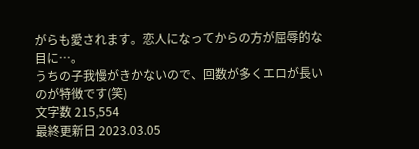がらも愛されます。恋人になってからの方が屈辱的な目に…。
うちの子我慢がきかないので、回数が多くエロが長いのが特徴です(笑)
文字数 215,554
最終更新日 2023.03.05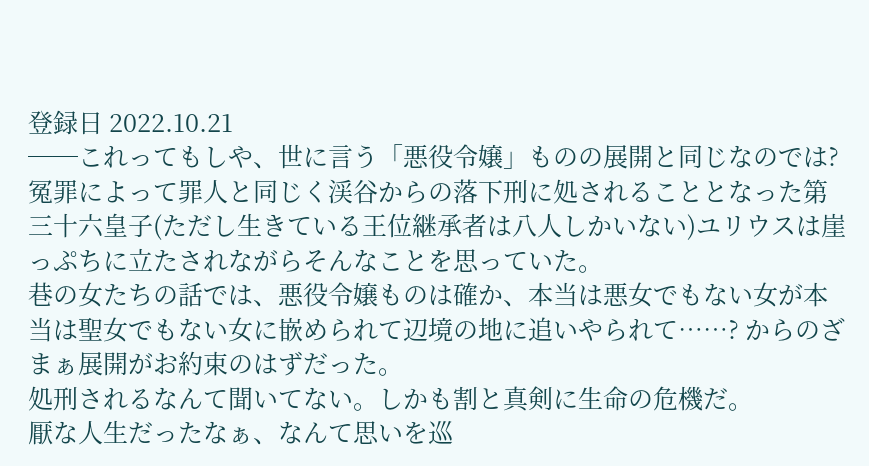登録日 2022.10.21
──これってもしや、世に言う「悪役令嬢」ものの展開と同じなのでは?
冤罪によって罪人と同じく渓谷からの落下刑に処されることとなった第三十六皇子(ただし生きている王位継承者は八人しかいない)ユリウスは崖っぷちに立たされながらそんなことを思っていた。
巷の女たちの話では、悪役令嬢ものは確か、本当は悪女でもない女が本当は聖女でもない女に嵌められて辺境の地に追いやられて……? からのざまぁ展開がお約束のはずだった。
処刑されるなんて聞いてない。しかも割と真剣に生命の危機だ。
厭な人生だったなぁ、なんて思いを巡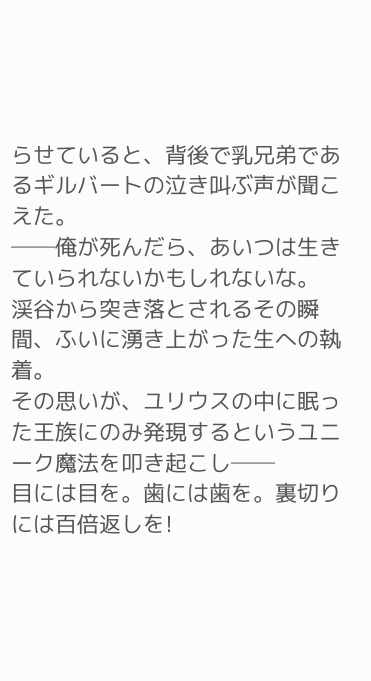らせていると、背後で乳兄弟であるギルバートの泣き叫ぶ声が聞こえた。
──俺が死んだら、あいつは生きていられないかもしれないな。
渓谷から突き落とされるその瞬間、ふいに湧き上がった生への執着。
その思いが、ユリウスの中に眠った王族にのみ発現するというユニーク魔法を叩き起こし──
目には目を。歯には歯を。裏切りには百倍返しを!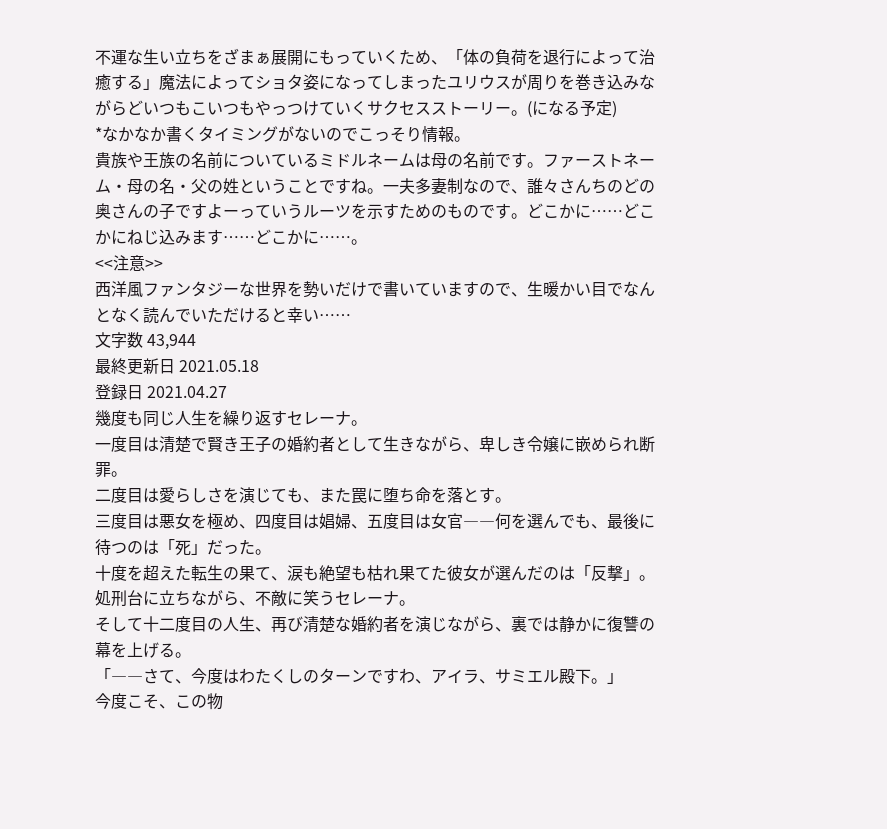不運な生い立ちをざまぁ展開にもっていくため、「体の負荷を退行によって治癒する」魔法によってショタ姿になってしまったユリウスが周りを巻き込みながらどいつもこいつもやっつけていくサクセスストーリー。(になる予定)
*なかなか書くタイミングがないのでこっそり情報。
貴族や王族の名前についているミドルネームは母の名前です。ファーストネーム・母の名・父の姓ということですね。一夫多妻制なので、誰々さんちのどの奥さんの子ですよーっていうルーツを示すためのものです。どこかに……どこかにねじ込みます……どこかに……。
<<注意>>
西洋風ファンタジーな世界を勢いだけで書いていますので、生暖かい目でなんとなく読んでいただけると幸い……
文字数 43,944
最終更新日 2021.05.18
登録日 2021.04.27
幾度も同じ人生を繰り返すセレーナ。
一度目は清楚で賢き王子の婚約者として生きながら、卑しき令嬢に嵌められ断罪。
二度目は愛らしさを演じても、また罠に堕ち命を落とす。
三度目は悪女を極め、四度目は娼婦、五度目は女官――何を選んでも、最後に待つのは「死」だった。
十度を超えた転生の果て、涙も絶望も枯れ果てた彼女が選んだのは「反撃」。
処刑台に立ちながら、不敵に笑うセレーナ。
そして十二度目の人生、再び清楚な婚約者を演じながら、裏では静かに復讐の幕を上げる。
「――さて、今度はわたくしのターンですわ、アイラ、サミエル殿下。」
今度こそ、この物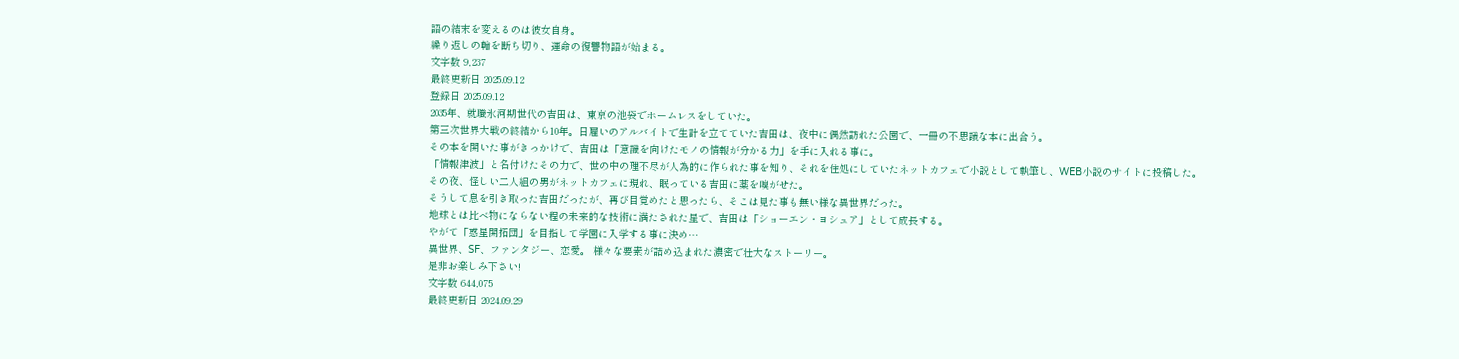語の結末を変えるのは彼女自身。
繰り返しの輪を断ち切り、運命の復讐物語が始まる。
文字数 9,237
最終更新日 2025.09.12
登録日 2025.09.12
2035年、就職氷河期世代の吉田は、東京の池袋でホームレスをしていた。
第三次世界大戦の終結から10年。日雇いのアルバイトで生計を立てていた吉田は、夜中に偶然訪れた公園で、一冊の不思議な本に出合う。
その本を開いた事がきっかけで、吉田は「意識を向けたモノの情報が分かる力」を手に入れる事に。
「情報津波」と名付けたその力で、世の中の理不尽が人為的に作られた事を知り、それを住処にしていたネットカフェで小説として執筆し、WEB小説のサイトに投稿した。
その夜、怪しい二人組の男がネットカフェに現れ、眠っている吉田に薬を嗅がせた。
そうして息を引き取った吉田だったが、再び目覚めたと思ったら、そこは見た事も無い様な異世界だった。
地球とは比べ物にならない程の未来的な技術に満たされた星で、吉田は「ショーエン・ヨシュア」として成長する。
やがて「惑星開拓団」を目指して学園に入学する事に決め…
異世界、SF、ファンタジー、恋愛。 様々な要素が詰め込まれた濃密で壮大なストーリー。
是非お楽しみ下さい!
文字数 644,075
最終更新日 2024.09.29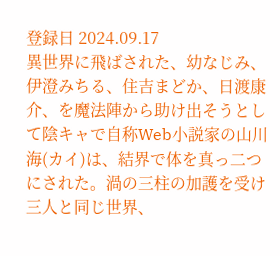登録日 2024.09.17
異世界に飛ばされた、幼なじみ、伊澄みちる、住吉まどか、日渡康介、を魔法陣から助け出そうとして陰キャで自称Web小説家の山川海(カイ)は、結界で体を真っ二つにされた。渦の三柱の加護を受け三人と同じ世界、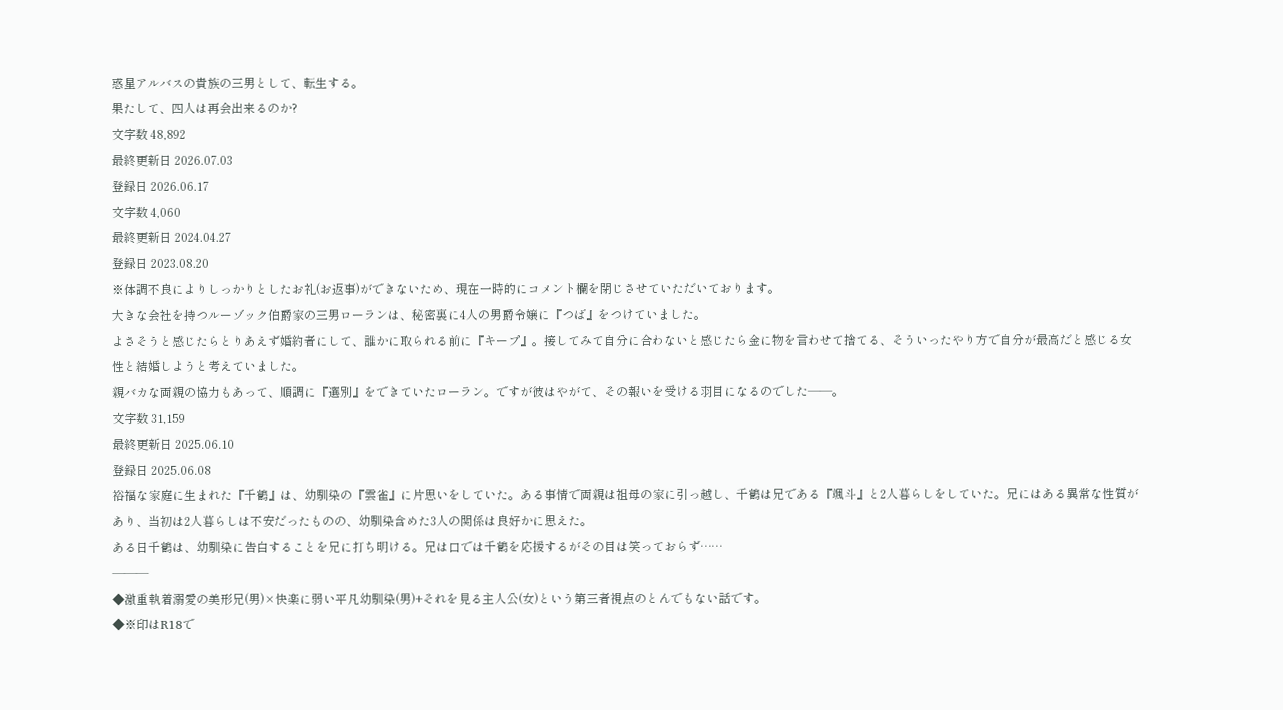惑星アルバスの貴族の三男として、転生する。
果たして、四人は再会出来るのか?
文字数 48,892
最終更新日 2026.07.03
登録日 2026.06.17
文字数 4,060
最終更新日 2024.04.27
登録日 2023.08.20
※体調不良によりしっかりとしたお礼(お返事)ができないため、現在一時的にコメント欄を閉じさせていただいております。
大きな会社を持つルーゾック伯爵家の三男ローランは、秘密裏に4人の男爵令嬢に『つば』をつけていました。
よさそうと感じたらとりあえず婚約者にして、誰かに取られる前に『キープ』。接してみて自分に合わないと感じたら金に物を言わせて捨てる、そういったやり方で自分が最高だと感じる女性と結婚しようと考えていました。
親バカな両親の協力もあって、順調に『選別』をできていたローラン。ですが彼はやがて、その報いを受ける羽目になるのでした――。
文字数 31,159
最終更新日 2025.06.10
登録日 2025.06.08
裕福な家庭に生まれた『千鶴』は、幼馴染の『雲雀』に片思いをしていた。ある事情で両親は祖母の家に引っ越し、千鶴は兄である『颯斗』と2人暮らしをしていた。兄にはある異常な性質があり、当初は2人暮らしは不安だったものの、幼馴染含めた3人の関係は良好かに思えた。
ある日千鶴は、幼馴染に告白することを兄に打ち明ける。兄は口では千鶴を応援するがその目は笑っておらず……
―――
◆激重執着溺愛の美形兄(男)×快楽に弱い平凡幼馴染(男)+それを見る主人公(女)という第三者視点のとんでもない話です。
◆※印はR18で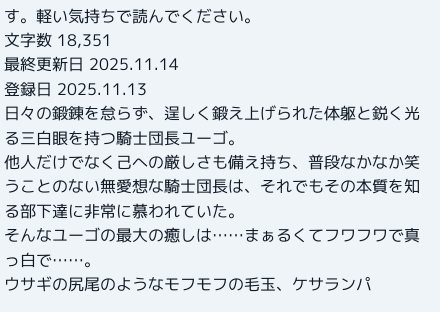す。軽い気持ちで読んでください。
文字数 18,351
最終更新日 2025.11.14
登録日 2025.11.13
日々の鍛錬を怠らず、逞しく鍛え上げられた体躯と鋭く光る三白眼を持つ騎士団長ユーゴ。
他人だけでなく己への厳しさも備え持ち、普段なかなか笑うことのない無愛想な騎士団長は、それでもその本質を知る部下達に非常に慕われていた。
そんなユーゴの最大の癒しは……まぁるくてフワフワで真っ白で……。
ウサギの尻尾のようなモフモフの毛玉、ケサランパ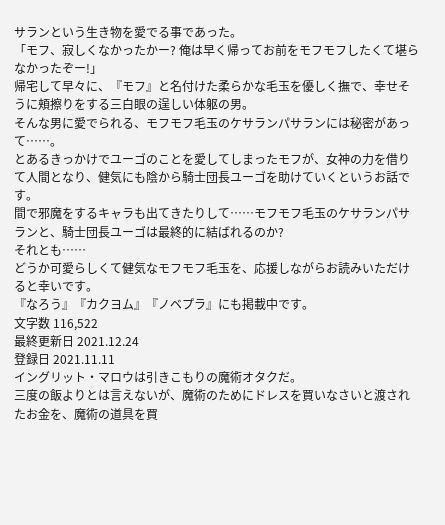サランという生き物を愛でる事であった。
「モフ、寂しくなかったかー? 俺は早く帰ってお前をモフモフしたくて堪らなかったぞー!」
帰宅して早々に、『モフ』と名付けた柔らかな毛玉を優しく撫で、幸せそうに頬擦りをする三白眼の逞しい体躯の男。
そんな男に愛でられる、モフモフ毛玉のケサランパサランには秘密があって……。
とあるきっかけでユーゴのことを愛してしまったモフが、女神の力を借りて人間となり、健気にも陰から騎士団長ユーゴを助けていくというお話です。
間で邪魔をするキャラも出てきたりして……モフモフ毛玉のケサランパサランと、騎士団長ユーゴは最終的に結ばれるのか?
それとも……
どうか可愛らしくて健気なモフモフ毛玉を、応援しながらお読みいただけると幸いです。
『なろう』『カクヨム』『ノベプラ』にも掲載中です。
文字数 116,522
最終更新日 2021.12.24
登録日 2021.11.11
イングリット・マロウは引きこもりの魔術オタクだ。
三度の飯よりとは言えないが、魔術のためにドレスを買いなさいと渡されたお金を、魔術の道具を買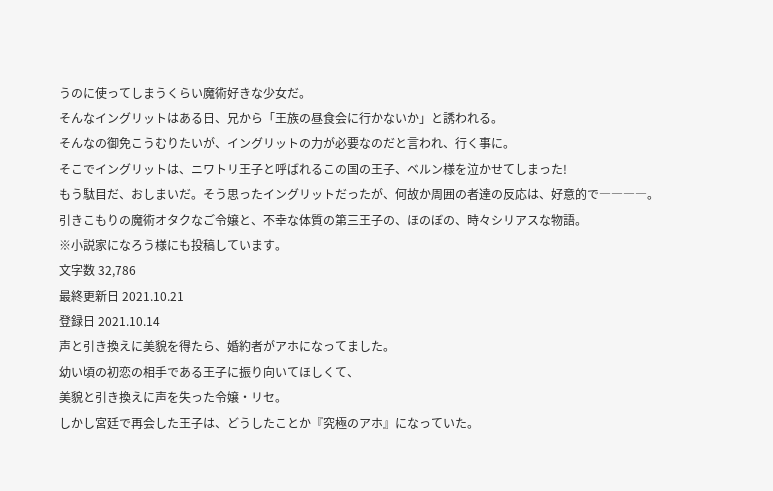うのに使ってしまうくらい魔術好きな少女だ。
そんなイングリットはある日、兄から「王族の昼食会に行かないか」と誘われる。
そんなの御免こうむりたいが、イングリットの力が必要なのだと言われ、行く事に。
そこでイングリットは、ニワトリ王子と呼ばれるこの国の王子、ベルン様を泣かせてしまった!
もう駄目だ、おしまいだ。そう思ったイングリットだったが、何故か周囲の者達の反応は、好意的で――――。
引きこもりの魔術オタクなご令嬢と、不幸な体質の第三王子の、ほのぼの、時々シリアスな物語。
※小説家になろう様にも投稿しています。
文字数 32,786
最終更新日 2021.10.21
登録日 2021.10.14
声と引き換えに美貌を得たら、婚約者がアホになってました。
幼い頃の初恋の相手である王子に振り向いてほしくて、
美貌と引き換えに声を失った令嬢・リセ。
しかし宮廷で再会した王子は、どうしたことか『究極のアホ』になっていた。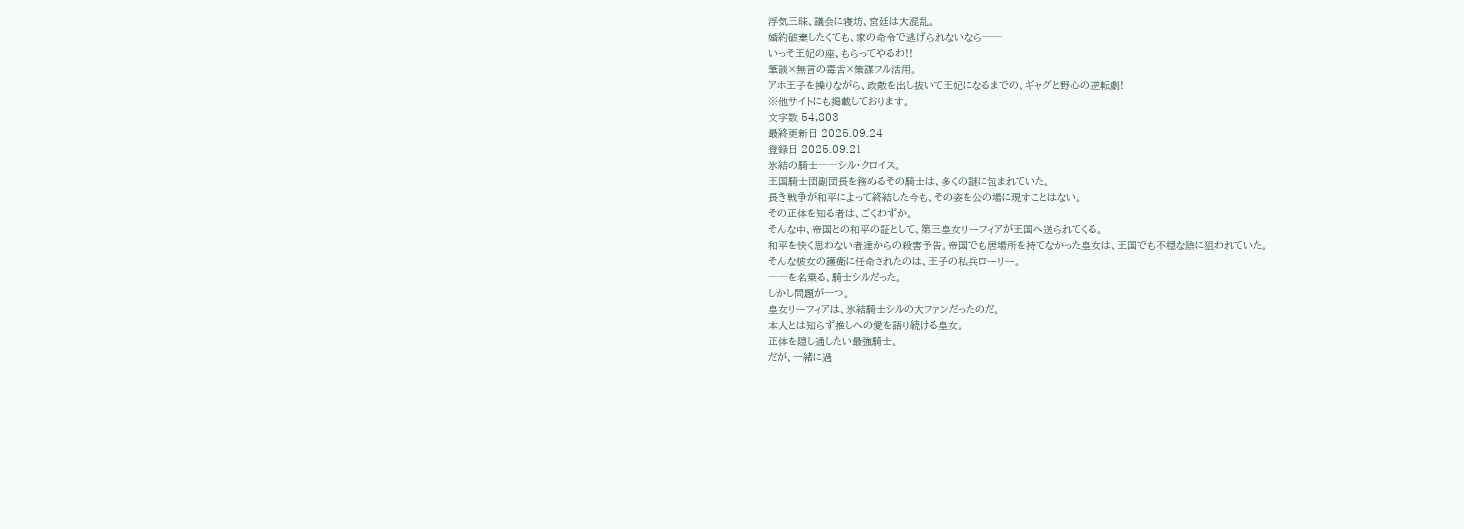浮気三昧、議会に寝坊、宮廷は大混乱。
婚約破棄したくても、家の命令で逃げられないなら──
いっそ王妃の座、もらってやるわ!!
筆談×無言の毒舌×策謀フル活用。
アホ王子を操りながら、政敵を出し抜いて王妃になるまでの、ギャグと野心の逆転劇!
※他サイトにも掲載しております。
文字数 54,803
最終更新日 2025.09.24
登録日 2025.09.21
氷結の騎士――シル・クロイス。
王国騎士団副団長を務めるその騎士は、多くの謎に包まれていた。
長き戦争が和平によって終結した今も、その姿を公の場に現すことはない。
その正体を知る者は、ごくわずか。
そんな中、帝国との和平の証として、第三皇女リーフィアが王国へ送られてくる。
和平を快く思わない者達からの殺害予告。帝国でも居場所を持てなかった皇女は、王国でも不穏な陰に狙われていた。
そんな彼女の護衛に任命されたのは、王子の私兵ローリー。
――を名乗る、騎士シルだった。
しかし問題が一つ。
皇女リーフィアは、氷結騎士シルの大ファンだったのだ。
本人とは知らず推しへの愛を語り続ける皇女。
正体を隠し通したい最強騎士。
だが、一緒に過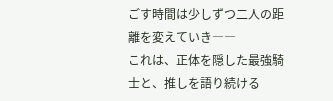ごす時間は少しずつ二人の距離を変えていき――
これは、正体を隠した最強騎士と、推しを語り続ける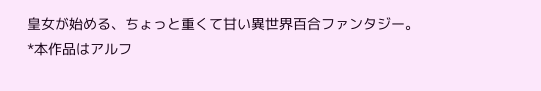皇女が始める、ちょっと重くて甘い異世界百合ファンタジー。
*本作品はアルフ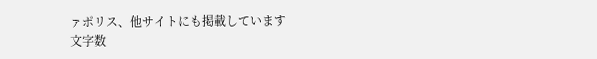ァポリス、他サイトにも掲載しています
文字数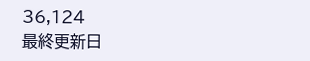36,124
最終更新日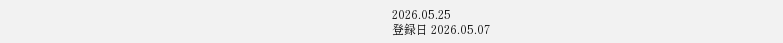2026.05.25
登録日 2026.05.07